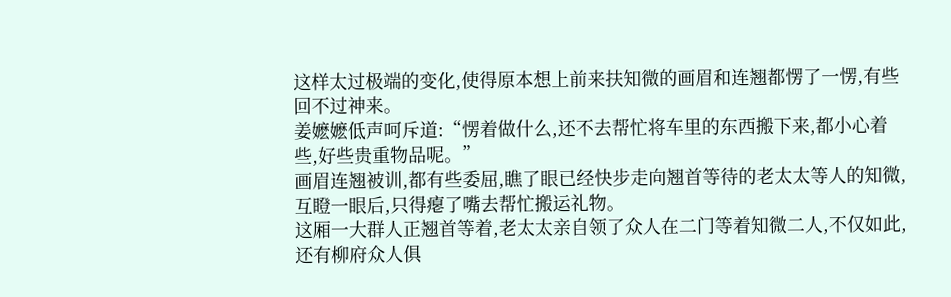这样太过极端的变化,使得原本想上前来扶知微的画眉和连翘都愣了一愣,有些回不过神来。
姜嬷嬷低声呵斥道:“愣着做什么,还不去帮忙将车里的东西搬下来,都小心着些,好些贵重物品呢。”
画眉连翘被训,都有些委屈,瞧了眼已经快步走向翘首等待的老太太等人的知微,互瞪一眼后,只得瘪了嘴去帮忙搬运礼物。
这厢一大群人正翘首等着,老太太亲自领了众人在二门等着知微二人,不仅如此,还有柳府众人俱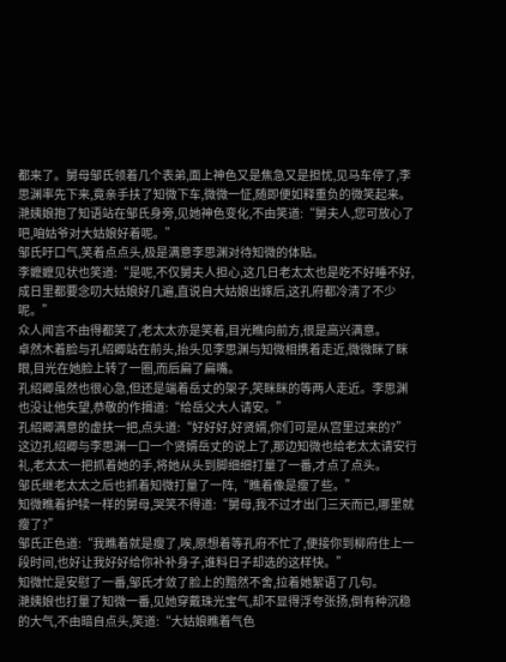都来了。舅母邹氏领着几个表弟,面上神色又是焦急又是担忧,见马车停了,李思渊率先下来,竟亲手扶了知微下车,微微一怔,随即便如释重负的微笑起来。
滟姨娘抱了知语站在邹氏身旁,见她神色变化,不由笑道:“舅夫人,您可放心了吧,咱姑爷对大姑娘好着呢。”
邹氏吁口气,笑着点点头,极是满意李思渊对待知微的体贴。
李嬷嬷见状也笑道:“是呢,不仅舅夫人担心,这几日老太太也是吃不好睡不好,成日里都要念叨大姑娘好几遍,直说自大姑娘出嫁后,这孔府都冷清了不少呢。”
众人闻言不由得都笑了,老太太亦是笑着,目光瞧向前方,很是高兴满意。
卓然木着脸与孔绍卿站在前头,抬头见李思渊与知微相携着走近,微微眯了眯眼,目光在她脸上转了一圈,而后扁了扁嘴。
孔绍卿虽然也很心急,但还是端着岳丈的架子,笑眯眯的等两人走近。李思渊也没让他失望,恭敬的作揖道:“给岳父大人请安。”
孔绍卿满意的虚扶一把,点头道:“好好好,好贤婿,你们可是从宫里过来的?”
这边孔绍卿与李思渊一口一个贤婿岳丈的说上了,那边知微也给老太太请安行礼,老太太一把抓着她的手,将她从头到脚细细打量了一番,才点了点头。
邹氏继老太太之后也抓着知微打量了一阵,“瞧着像是瘦了些。”
知微瞧着护犊一样的舅母,哭笑不得道:“舅母,我不过才出门三天而已,哪里就瘦了?”
邹氏正色道:“我瞧着就是瘦了,唉,原想着等孔府不忙了,便接你到柳府住上一段时间,也好让我好好给你补补身子,谁料日子却选的这样快。”
知微忙是安慰了一番,邹氏才敛了脸上的黯然不舍,拉着她絮语了几句。
滟姨娘也打量了知微一番,见她穿戴珠光宝气,却不显得浮夸张扬,倒有种沉稳的大气,不由暗自点头,笑道:“大姑娘瞧着气色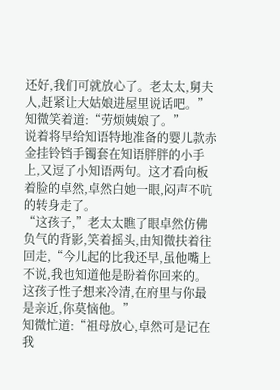还好,我们可就放心了。老太太,舅夫人,赶紧让大姑娘进屋里说话吧。”
知微笑着道:“劳烦姨娘了。”
说着将早给知语特地准备的婴儿款赤金挂铃铛手镯套在知语胖胖的小手上,又逗了小知语两句。这才看向板着脸的卓然,卓然白她一眼,闷声不吭的转身走了。
“这孩子,”老太太瞧了眼卓然仿佛负气的背影,笑着摇头,由知微扶着往回走,“今儿起的比我还早,虽他嘴上不说,我也知道他是盼着你回来的。这孩子性子想来冷清,在府里与你最是亲近,你莫恼他。”
知微忙道:“祖母放心,卓然可是记在我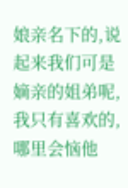娘亲名下的,说起来我们可是嫡亲的姐弟呢,我只有喜欢的,哪里会恼他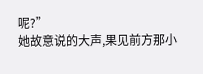呢?”
她故意说的大声,果见前方那小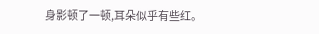身影顿了一顿,耳朵似乎有些红。